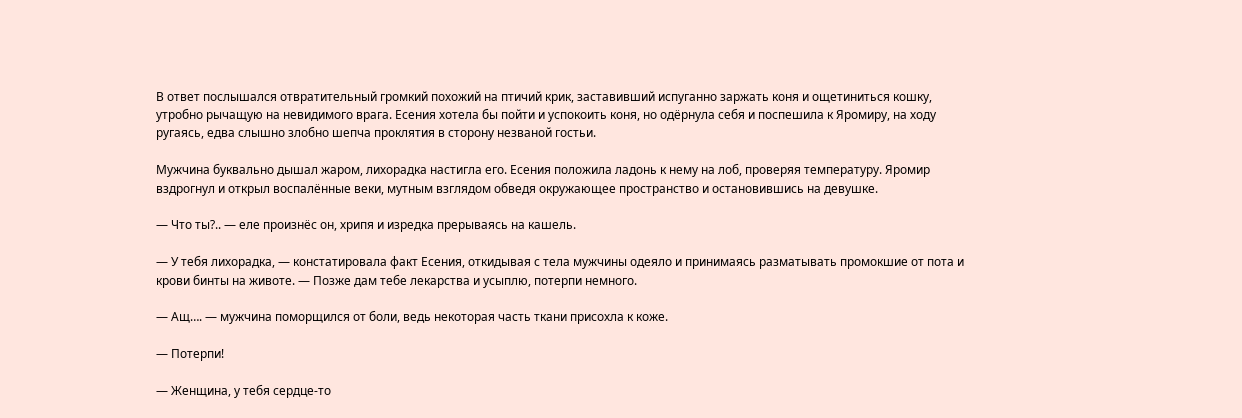В ответ послышался отвратительный громкий похожий на птичий крик, заставивший испуганно заржать коня и ощетиниться кошку, утробно рычащую на невидимого врага. Есения хотела бы пойти и успокоить коня, но одёрнула себя и поспешила к Яромиру, на ходу ругаясь, едва слышно злобно шепча проклятия в сторону незваной гостьи.

Мужчина буквально дышал жаром, лихорадка настигла его. Есения положила ладонь к нему на лоб, проверяя температуру. Яромир вздрогнул и открыл воспалённые веки, мутным взглядом обведя окружающее пространство и остановившись на девушке.

— Что ты?.. — еле произнёс он, хрипя и изредка прерываясь на кашель.

— У тебя лихорадка, — констатировала факт Есения, откидывая с тела мужчины одеяло и принимаясь разматывать промокшие от пота и крови бинты на животе. — Позже дам тебе лекарства и усыплю, потерпи немного.

— Ащ…. — мужчина поморщился от боли, ведь некоторая часть ткани присохла к коже.

— Потерпи!

— Женщина, у тебя сердце-то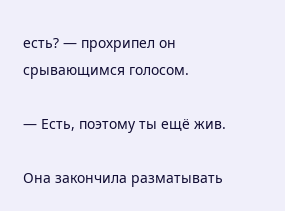есть? — прохрипел он срывающимся голосом.

— Есть, поэтому ты ещё жив.

Она закончила разматывать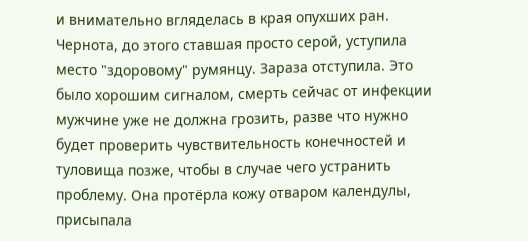и внимательно вгляделась в края опухших ран. Чернота, до этого ставшая просто серой, уступила место "здоровому" румянцу. Зараза отступила. Это было хорошим сигналом, смерть сейчас от инфекции мужчине уже не должна грозить, разве что нужно будет проверить чувствительность конечностей и туловища позже, чтобы в случае чего устранить проблему. Она протёрла кожу отваром календулы, присыпала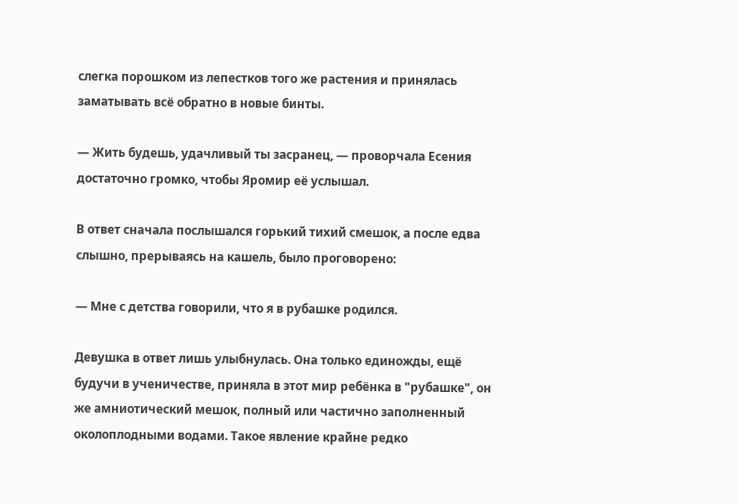слегка порошком из лепестков того же растения и принялась заматывать всё обратно в новые бинты.

— Жить будешь, удачливый ты засранец, — проворчала Есения достаточно громко, чтобы Яромир её услышал.

В ответ сначала послышался горький тихий смешок, а после едва слышно, прерываясь на кашель, было проговорено:

— Мне с детства говорили, что я в рубашке родился.

Девушка в ответ лишь улыбнулась. Она только единожды, ещё будучи в ученичестве, приняла в этот мир ребёнка в "рубашке", он же амниотический мешок, полный или частично заполненный околоплодными водами. Такое явление крайне редко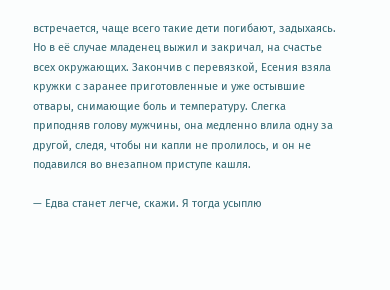встречается, чаще всего такие дети погибают, задыхаясь. Но в её случае младенец выжил и закричал, на счастье всех окружающих. Закончив с перевязкой, Есения взяла кружки с заранее приготовленные и уже остывшие отвары, снимающие боль и температуру. Слегка приподняв голову мужчины, она медленно влила одну за другой, следя, чтобы ни капли не пролилось, и он не подавился во внезапном приступе кашля.

— Едва станет легче, скажи. Я тогда усыплю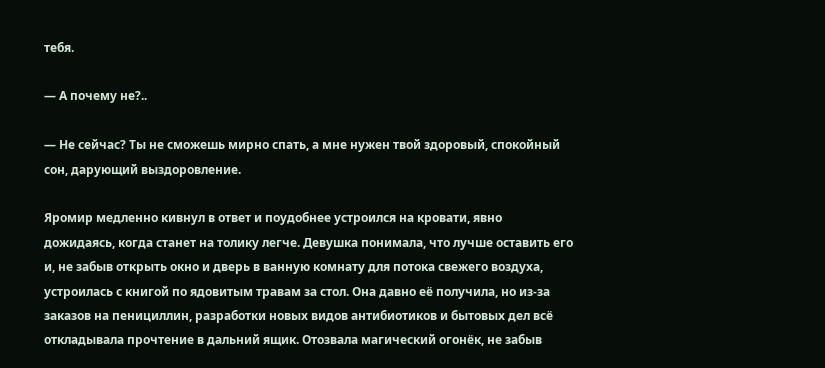тебя.

— А почему не?..

— Не сейчас? Ты не сможешь мирно спать, а мне нужен твой здоровый, спокойный сон, дарующий выздоровление.

Яромир медленно кивнул в ответ и поудобнее устроился на кровати, явно дожидаясь, когда станет на толику легче. Девушка понимала, что лучше оставить его и, не забыв открыть окно и дверь в ванную комнату для потока свежего воздуха, устроилась с книгой по ядовитым травам за стол. Она давно её получила, но из-за заказов на пенициллин, разработки новых видов антибиотиков и бытовых дел всё откладывала прочтение в дальний ящик. Отозвала магический огонёк, не забыв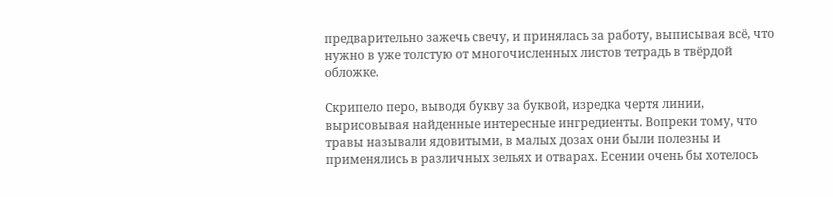предварительно зажечь свечу, и принялась за работу, выписывая всё, что нужно в уже толстую от многочисленных листов тетрадь в твёрдой обложке.

Скрипело перо, выводя букву за буквой, изредка чертя линии, вырисовывая найденные интересные ингредиенты. Вопреки тому, что травы называли ядовитыми, в малых дозах они были полезны и применялись в различных зельях и отварах. Есении очень бы хотелось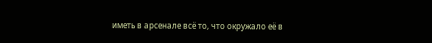иметь в арсенале всё то, что окружало её в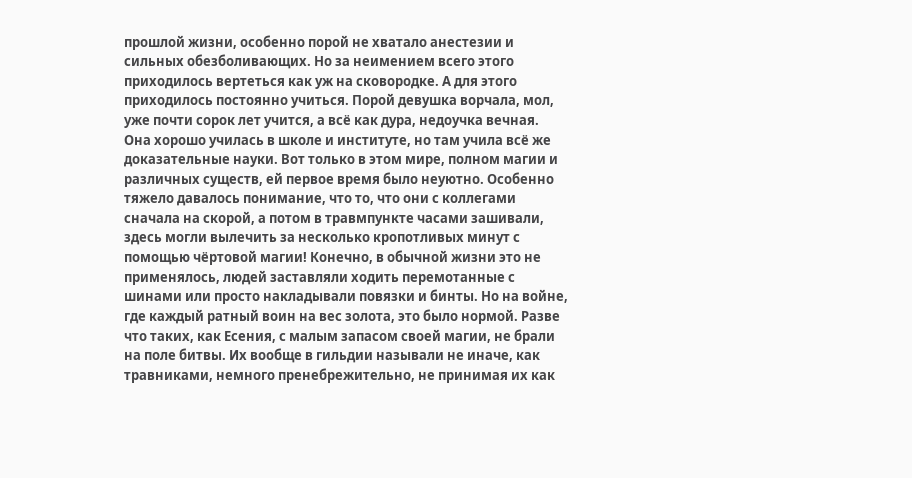прошлой жизни, особенно порой не хватало анестезии и сильных обезболивающих. Но за неимением всего этого приходилось вертеться как уж на сковородке. А для этого приходилось постоянно учиться. Порой девушка ворчала, мол, уже почти сорок лет учится, а всё как дура, недоучка вечная. Она хорошо училась в школе и институте, но там учила всё же доказательные науки. Вот только в этом мире, полном магии и различных существ, ей первое время было неуютно. Особенно тяжело давалось понимание, что то, что они с коллегами сначала на скорой, а потом в травмпункте часами зашивали, здесь могли вылечить за несколько кропотливых минут с помощью чёртовой магии! Конечно, в обычной жизни это не применялось, людей заставляли ходить перемотанные с шинами или просто накладывали повязки и бинты. Но на войне, где каждый ратный воин на вес золота, это было нормой. Разве что таких, как Есения, с малым запасом своей магии, не брали на поле битвы. Их вообще в гильдии называли не иначе, как травниками, немного пренебрежительно, не принимая их как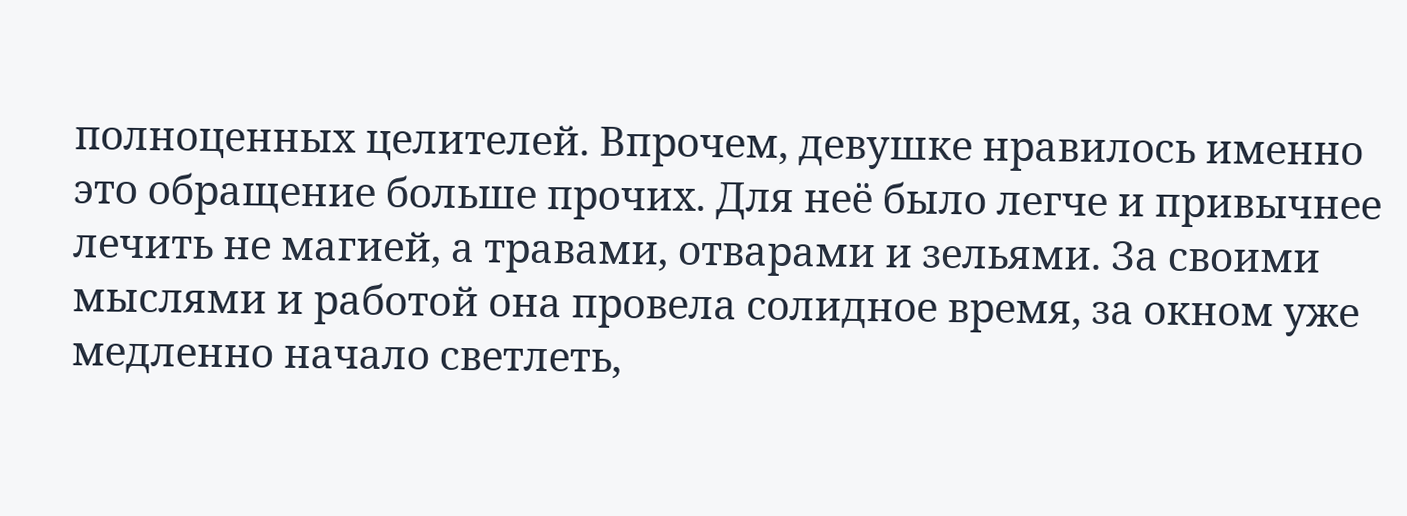полноценных целителей. Впрочем, девушке нравилось именно это обращение больше прочих. Для неё было легче и привычнее лечить не магией, а травами, отварами и зельями. За своими мыслями и работой она провела солидное время, за окном уже медленно начало светлеть,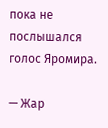пока не послышался голос Яромира.

— Жар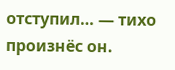отступил… — тихо произнёс он.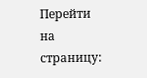Перейти на страницу: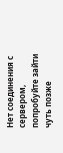Нет соединения с сервером, попробуйте зайти чуть позже